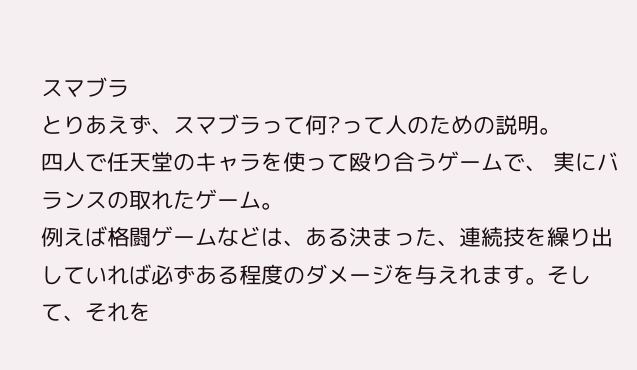スマブラ
とりあえず、スマブラって何?って人のための説明。
四人で任天堂のキャラを使って殴り合うゲームで、 実にバランスの取れたゲーム。
例えば格闘ゲームなどは、ある決まった、連続技を繰り出していれば必ずある程度のダメージを与えれます。そして、それを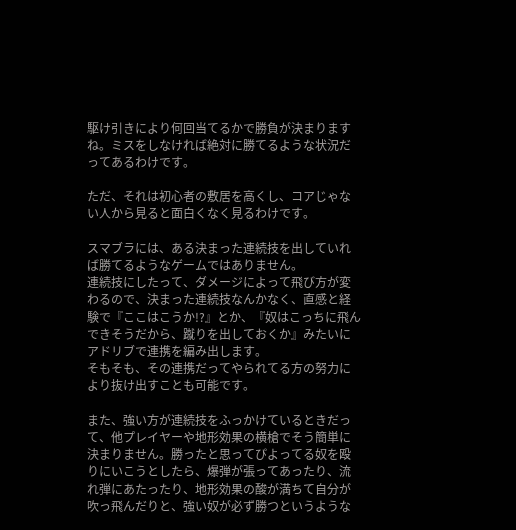駆け引きにより何回当てるかで勝負が決まりますね。ミスをしなければ絶対に勝てるような状況だってあるわけです。

ただ、それは初心者の敷居を高くし、コアじゃない人から見ると面白くなく見るわけです。

スマブラには、ある決まった連続技を出していれば勝てるようなゲームではありません。
連続技にしたって、ダメージによって飛び方が変わるので、決まった連続技なんかなく、直感と経験で『ここはこうか!?』とか、『奴はこっちに飛んできそうだから、蹴りを出しておくか』みたいにアドリブで連携を編み出します。
そもそも、その連携だってやられてる方の努力により抜け出すことも可能です。

また、強い方が連続技をふっかけているときだって、他プレイヤーや地形効果の横槍でそう簡単に決まりません。勝ったと思ってぴよってる奴を殴りにいこうとしたら、爆弾が張ってあったり、流れ弾にあたったり、地形効果の酸が満ちて自分が吹っ飛んだりと、強い奴が必ず勝つというような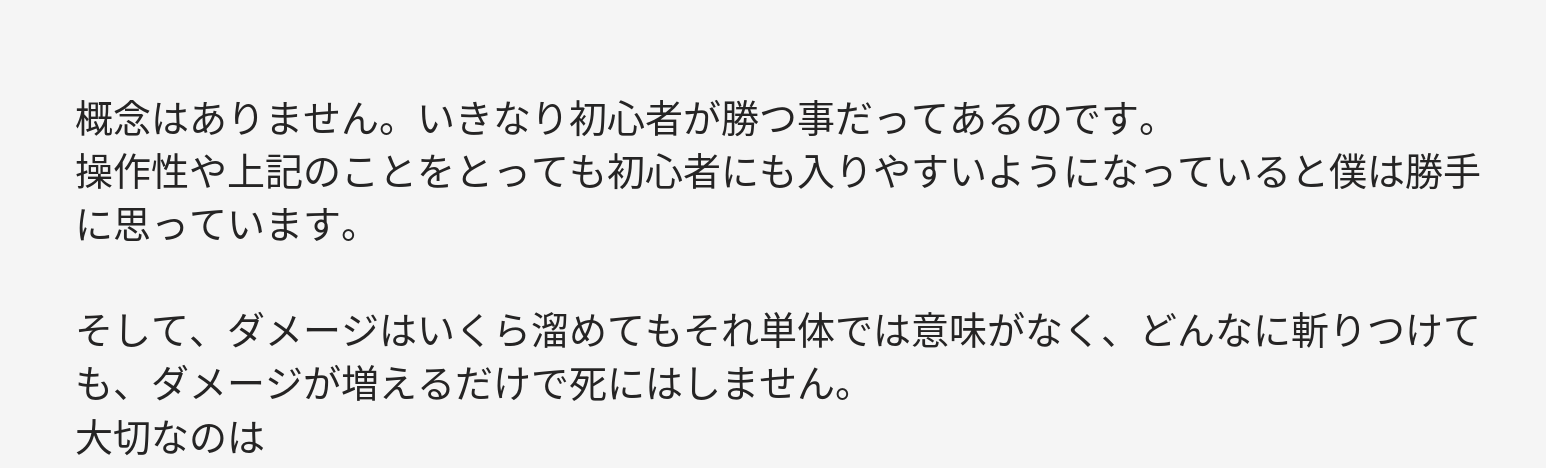概念はありません。いきなり初心者が勝つ事だってあるのです。
操作性や上記のことをとっても初心者にも入りやすいようになっていると僕は勝手に思っています。

そして、ダメージはいくら溜めてもそれ単体では意味がなく、どんなに斬りつけても、ダメージが増えるだけで死にはしません。
大切なのは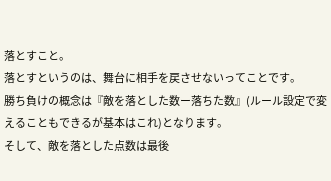落とすこと。
落とすというのは、舞台に相手を戻させないってことです。
勝ち負けの概念は『敵を落とした数ー落ちた数』(ルール設定で変えることもできるが基本はこれ)となります。
そして、敵を落とした点数は最後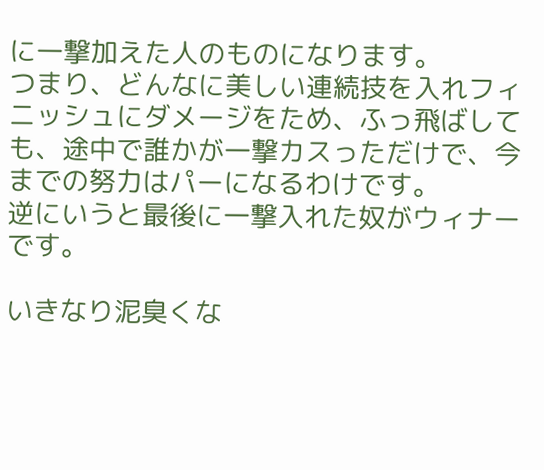に一撃加えた人のものになります。
つまり、どんなに美しい連続技を入れフィニッシュにダメージをため、ふっ飛ばしても、途中で誰かが一撃カスっただけで、今までの努力はパーになるわけです。
逆にいうと最後に一撃入れた奴がウィナーです。

いきなり泥臭くな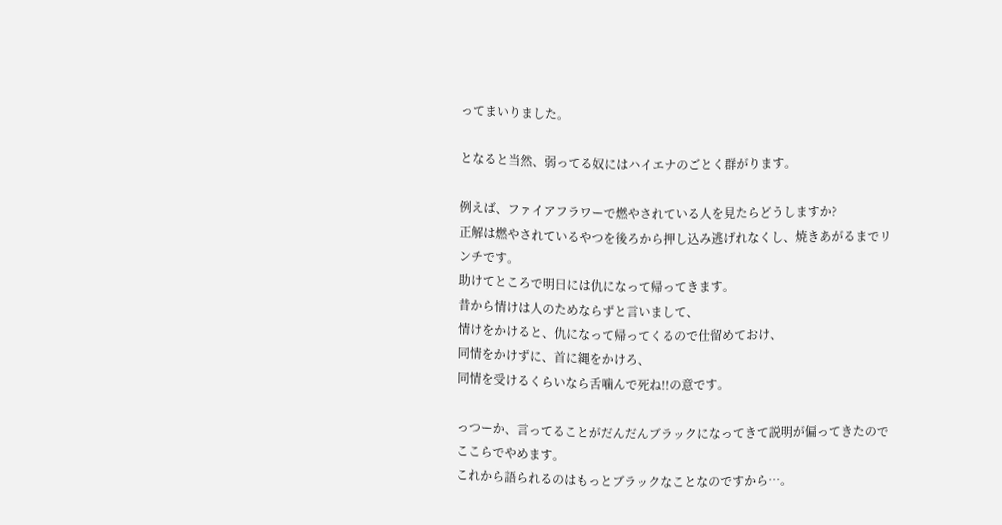ってまいりました。

となると当然、弱ってる奴にはハイエナのごとく群がります。

例えば、ファイアフラワーで燃やされている人を見たらどうしますか?
正解は燃やされているやつを後ろから押し込み逃げれなくし、焼きあがるまでリンチです。
助けてところで明日には仇になって帰ってきます。
昔から情けは人のためならずと言いまして、
情けをかけると、仇になって帰ってくるので仕留めておけ、
同情をかけずに、首に縄をかけろ、
同情を受けるくらいなら舌噛んで死ね!!の意です。

っつーか、言ってることがだんだんブラックになってきて説明が偏ってきたのでここらでやめます。
これから語られるのはもっとブラックなことなのですから…。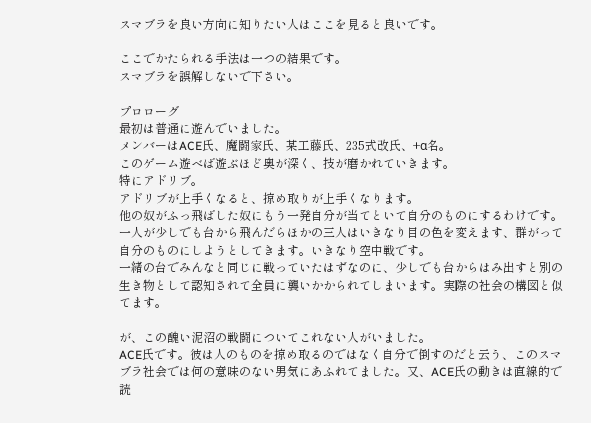スマブラを良い方向に知りたい人はここを見ると良いです。

ここでかたられる手法は一つの結果です。
スマブラを誤解しないで下さい。

プロローグ
最初は普通に遊んでいました。
メンバーはACE氏、魔闘家氏、某工藤氏、235式改氏、+α名。
このゲーム遊べば遊ぶほど奥が深く、技が磨かれていきます。
特にアドリブ。
アドリブが上手くなると、掠め取りが上手くなります。
他の奴がふっ飛ばした奴にもう一発自分が当てといて自分のものにするわけです。
一人が少しでも台から飛んだらほかの三人はいきなり目の色を変えます、群がって自分のものにしようとしてきます。いきなり空中戦です。
一緒の台でみんなと同じに戦っていたはずなのに、少しでも台からはみ出すと別の生き物として認知されて全員に襲いかかられてしまいます。実際の社会の構図と似てます。

が、この醜い泥沼の戦闘についてこれない人がいました。
ACE氏です。彼は人のものを掠め取るのではなく自分で倒すのだと云う、このスマブラ社会では何の意味のない男気にあふれてました。又、ACE氏の動きは直線的で読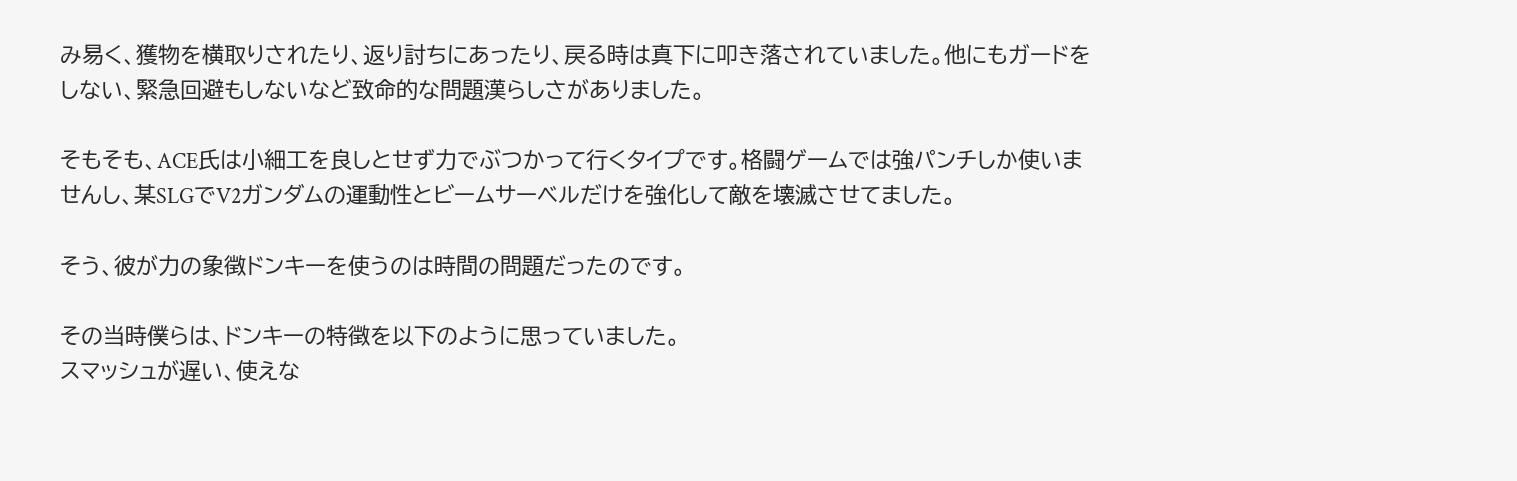み易く、獲物を横取りされたり、返り討ちにあったり、戻る時は真下に叩き落されていました。他にもガードをしない、緊急回避もしないなど致命的な問題漢らしさがありました。

そもそも、ACE氏は小細工を良しとせず力でぶつかって行くタイプです。格闘ゲームでは強パンチしか使いませんし、某SLGでV2ガンダムの運動性とビームサーベルだけを強化して敵を壊滅させてました。

そう、彼が力の象徴ドンキーを使うのは時間の問題だったのです。

その当時僕らは、ドンキーの特徴を以下のように思っていました。
スマッシュが遅い、使えな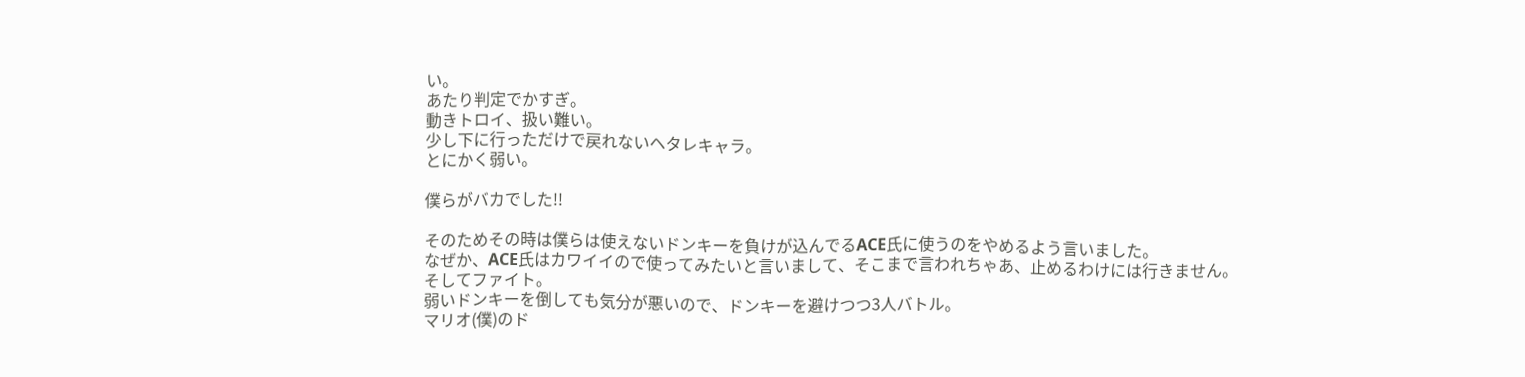い。
あたり判定でかすぎ。
動きトロイ、扱い難い。
少し下に行っただけで戻れないヘタレキャラ。
とにかく弱い。

僕らがバカでした!!

そのためその時は僕らは使えないドンキーを負けが込んでるACE氏に使うのをやめるよう言いました。
なぜか、ACE氏はカワイイので使ってみたいと言いまして、そこまで言われちゃあ、止めるわけには行きません。
そしてファイト。
弱いドンキーを倒しても気分が悪いので、ドンキーを避けつつ3人バトル。
マリオ(僕)のド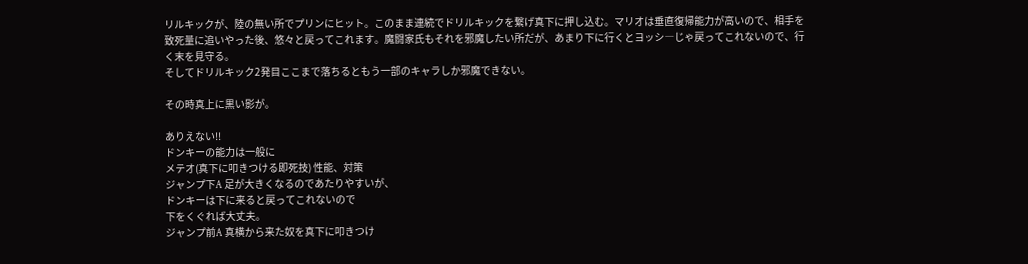リルキックが、陸の無い所でプリンにヒット。このまま連続でドリルキックを繋げ真下に押し込む。マリオは垂直復帰能力が高いので、相手を致死量に追いやった後、悠々と戻ってこれます。魔闘家氏もそれを邪魔したい所だが、あまり下に行くとヨッシ―じゃ戻ってこれないので、行く末を見守る。
そしてドリルキック2発目ここまで落ちるともう一部のキャラしか邪魔できない。

その時真上に黒い影が。

ありえない!!
ドンキーの能力は一般に
メテオ(真下に叩きつける即死技) 性能、対策
ジャンプ下A 足が大きくなるのであたりやすいが、
ドンキーは下に来ると戻ってこれないので
下をくぐれば大丈夫。
ジャンプ前A 真横から来た奴を真下に叩きつけ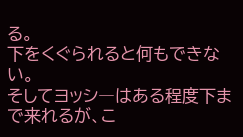る。
下をくぐられると何もできない。
そしてヨッシ―はある程度下まで来れるが、こ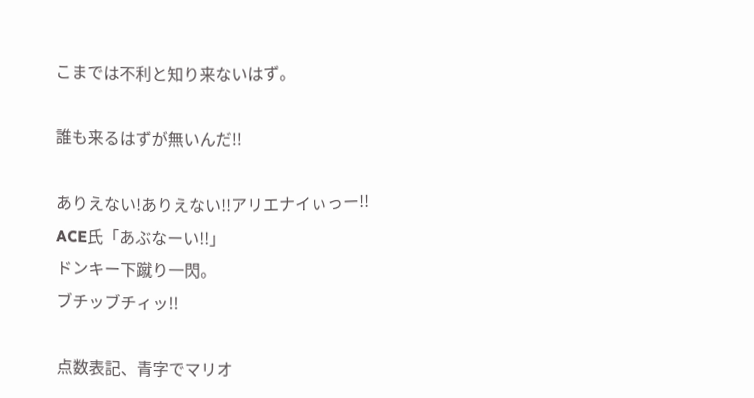こまでは不利と知り来ないはず。

誰も来るはずが無いんだ!!

ありえない!ありえない!!アリエナイぃっー!!
ACE氏「あぶなーい!!」
ドンキー下蹴り一閃。
ブチッブチィッ!!

点数表記、青字でマリオ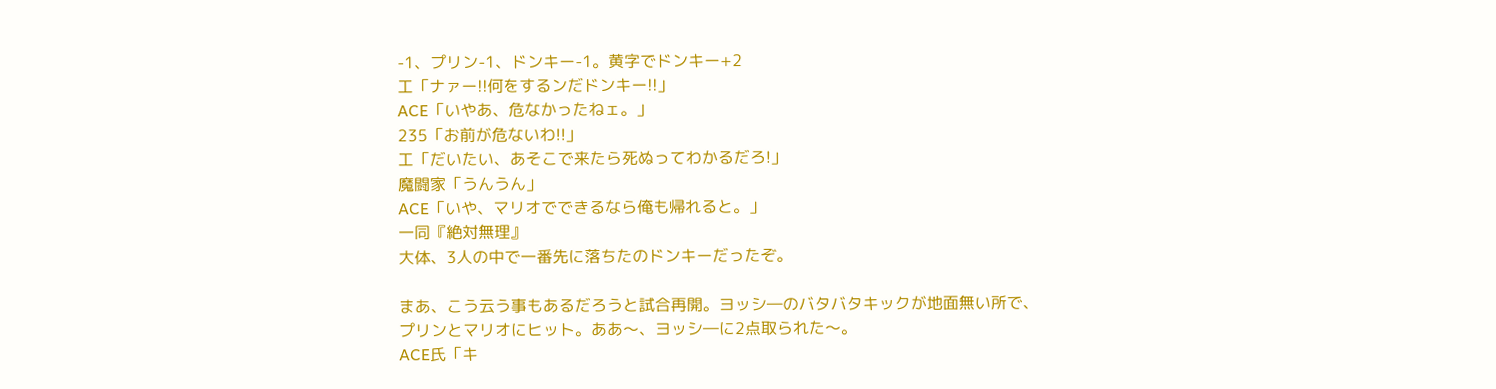-1、プリン-1、ドンキー-1。黄字でドンキー+2
工「ナァー!!何をするンだドンキー!!」
ACE「いやあ、危なかったねェ。」
235「お前が危ないわ!!」
工「だいたい、あそこで来たら死ぬってわかるだろ!」
魔闘家「うんうん」
ACE「いや、マリオでできるなら俺も帰れると。」
一同『絶対無理』
大体、3人の中で一番先に落ちたのドンキーだったぞ。

まあ、こう云う事もあるだろうと試合再開。ヨッシ―のバタバタキックが地面無い所で、
プリンとマリオにヒット。ああ〜、ヨッシ―に2点取られた〜。
ACE氏「キ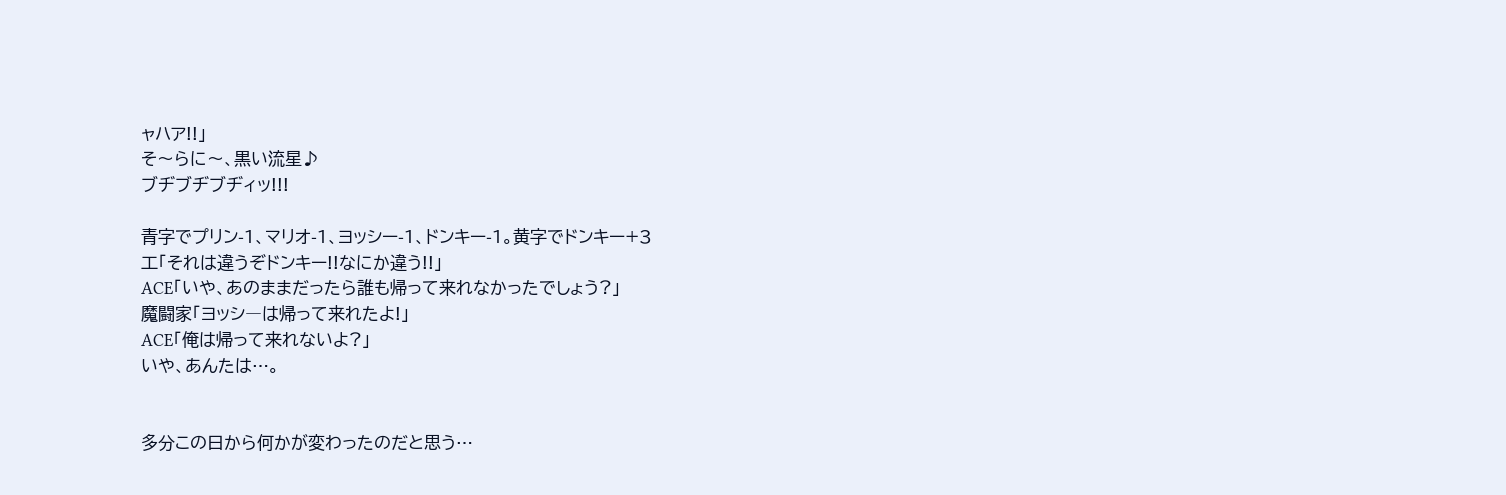ャハア!!」
そ〜らに〜、黒い流星♪
ブヂブヂブヂィッ!!!

青字でプリン-1、マリオ-1、ヨッシー-1、ドンキー-1。黄字でドンキー+3
工「それは違うぞドンキー!!なにか違う!!」
ACE「いや、あのままだったら誰も帰って来れなかったでしょう?」
魔闘家「ヨッシ―は帰って来れたよ!」
ACE「俺は帰って来れないよ?」
いや、あんたは…。


多分この日から何かが変わったのだと思う…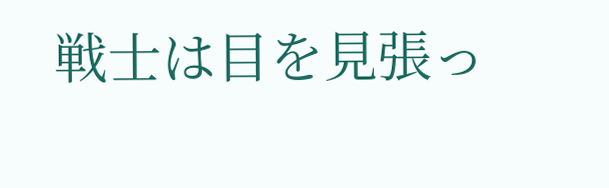戦士は目を見張っ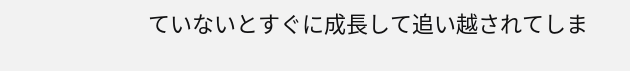ていないとすぐに成長して追い越されてしま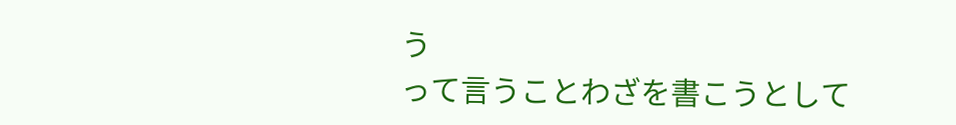う
って言うことわざを書こうとして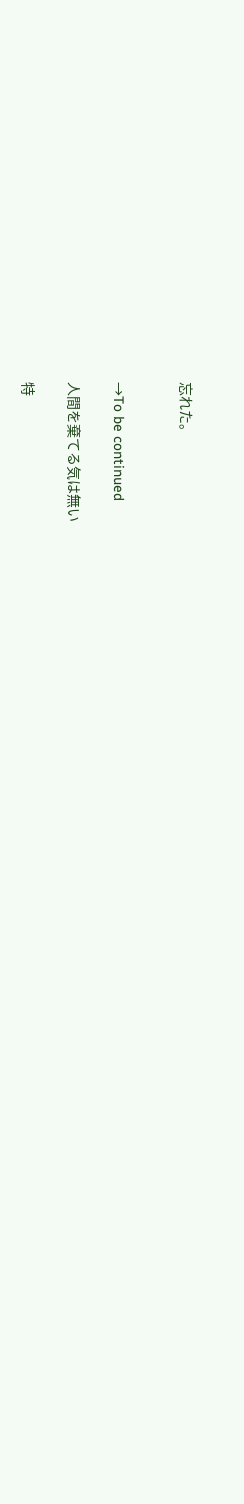忘れた。


→To be continued

人間を棄てる気は無い

特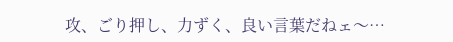攻、ごり押し、力ずく、良い言葉だねェ〜…